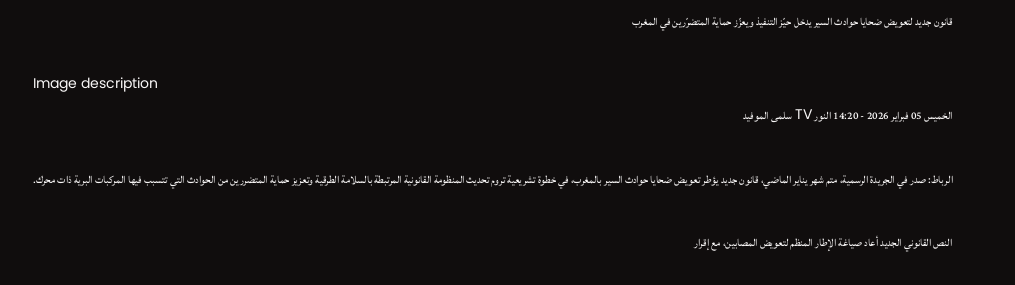قانون جديد لتعويض ضحايا حوادث السير يدخل حيّز التنفيذ ويعزّز حماية المتضرّرين في المغرب

Image description
الخميس 05 فبراير 2026 - 14:20 النور TV سلمى الموفيد

الرباط: صدر في الجريدة الرسمية، متم شهر يناير الماضي، قانون جديد يؤطر تعويض ضحايا حوادث السير بالمغرب، في خطوة تشريعية تروم تحديث المنظومة القانونية المرتبطة بالسلامة الطرقية وتعزيز حماية المتضررين من الحوادث التي تتسبب فيها المركبات البرية ذات محرك.

النص القانوني الجديد أعاد صياغة الإطار المنظم لتعويض المصابين، مع إقرار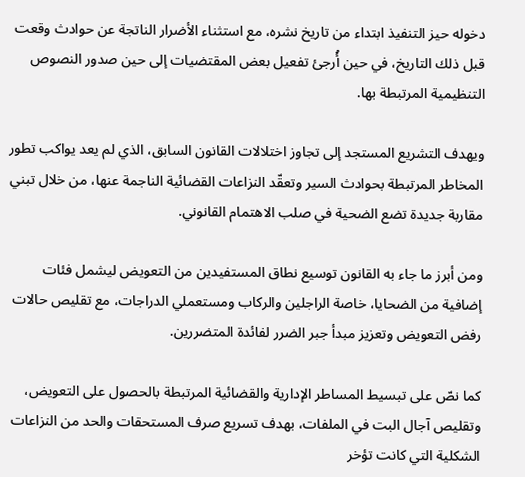دخوله حيز التنفيذ ابتداء من تاريخ نشره، مع استثناء الأضرار الناتجة عن حوادث وقعت قبل ذلك التاريخ، في حين أُرجئ تفعيل بعض المقتضيات إلى حين صدور النصوص التنظيمية المرتبطة بها.

ويهدف التشريع المستجد إلى تجاوز اختلالات القانون السابق، الذي لم يعد يواكب تطور المخاطر المرتبطة بحوادث السير وتعقّد النزاعات القضائية الناجمة عنها، من خلال تبني مقاربة جديدة تضع الضحية في صلب الاهتمام القانوني.

ومن أبرز ما جاء به القانون توسيع نطاق المستفيدين من التعويض ليشمل فئات إضافية من الضحايا، خاصة الراجلين والركاب ومستعملي الدراجات، مع تقليص حالات رفض التعويض وتعزيز مبدأ جبر الضرر لفائدة المتضررين.

كما نصّ على تبسيط المساطر الإدارية والقضائية المرتبطة بالحصول على التعويض، وتقليص آجال البت في الملفات، بهدف تسريع صرف المستحقات والحد من النزاعات الشكلية التي كانت تؤخر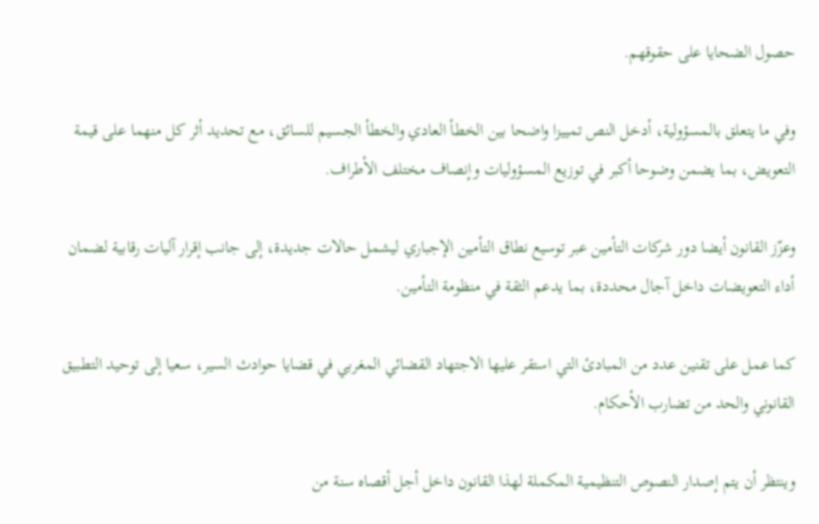حصول الضحايا على حقوقهم.

وفي ما يتعلق بالمسؤولية، أدخل النص تمييزا واضحا بين الخطأ العادي والخطأ الجسيم للسائق، مع تحديد أثر كل منهما على قيمة التعويض، بما يضمن وضوحا أكبر في توزيع المسؤوليات وإنصاف مختلف الأطراف.

وعزّز القانون أيضا دور شركات التأمين عبر توسيع نطاق التأمين الإجباري ليشمل حالات جديدة، إلى جانب إقرار آليات رقابية لضمان أداء التعويضات داخل آجال محددة، بما يدعم الثقة في منظومة التأمين.

كما عمل على تقنين عدد من المبادئ التي استقر عليها الاجتهاد القضائي المغربي في قضايا حوادث السير، سعيا إلى توحيد التطبيق القانوني والحد من تضارب الأحكام.

وينتظر أن يتم إصدار النصوص التنظيمية المكملة لهذا القانون داخل أجل أقصاه سنة من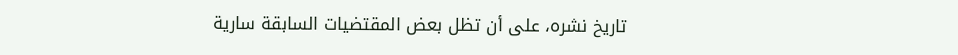تاريخ نشره، على أن تظل بعض المقتضيات السابقة سارية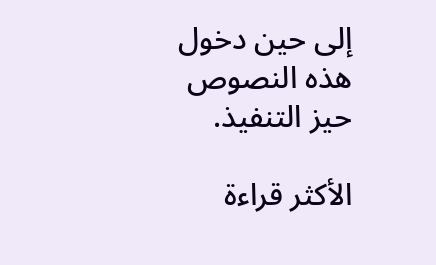إلى حين دخول هذه النصوص حيز التنفيذ.

الأكثر قراءة